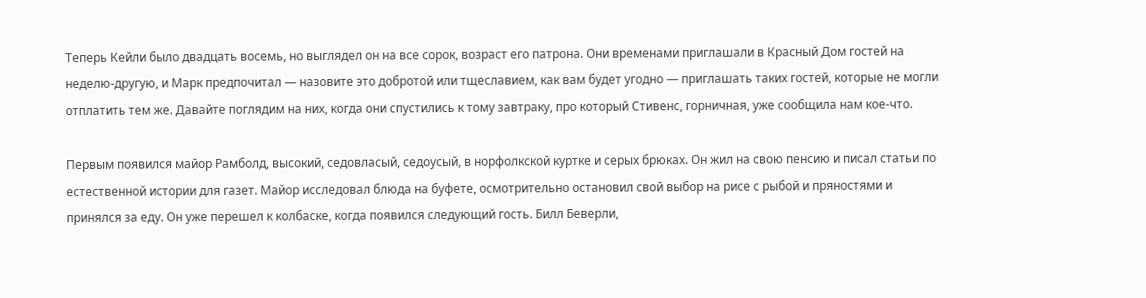Теперь Кейли было двадцать восемь, но выглядел он на все сорок, возраст его патрона. Они временами приглашали в Красный Дом гостей на неделю-другую, и Марк предпочитал — назовите это добротой или тщеславием, как вам будет угодно — приглашать таких гостей, которые не могли отплатить тем же. Давайте поглядим на них, когда они спустились к тому завтраку, про который Стивенс, горничная, уже сообщила нам кое-что.

Первым появился майор Рамболд, высокий, седовласый, седоусый, в норфолкской куртке и серых брюках. Он жил на свою пенсию и писал статьи по естественной истории для газет. Майор исследовал блюда на буфете, осмотрительно остановил свой выбор на рисе с рыбой и пряностями и принялся за еду. Он уже перешел к колбаске, когда появился следующий гость. Билл Беверли,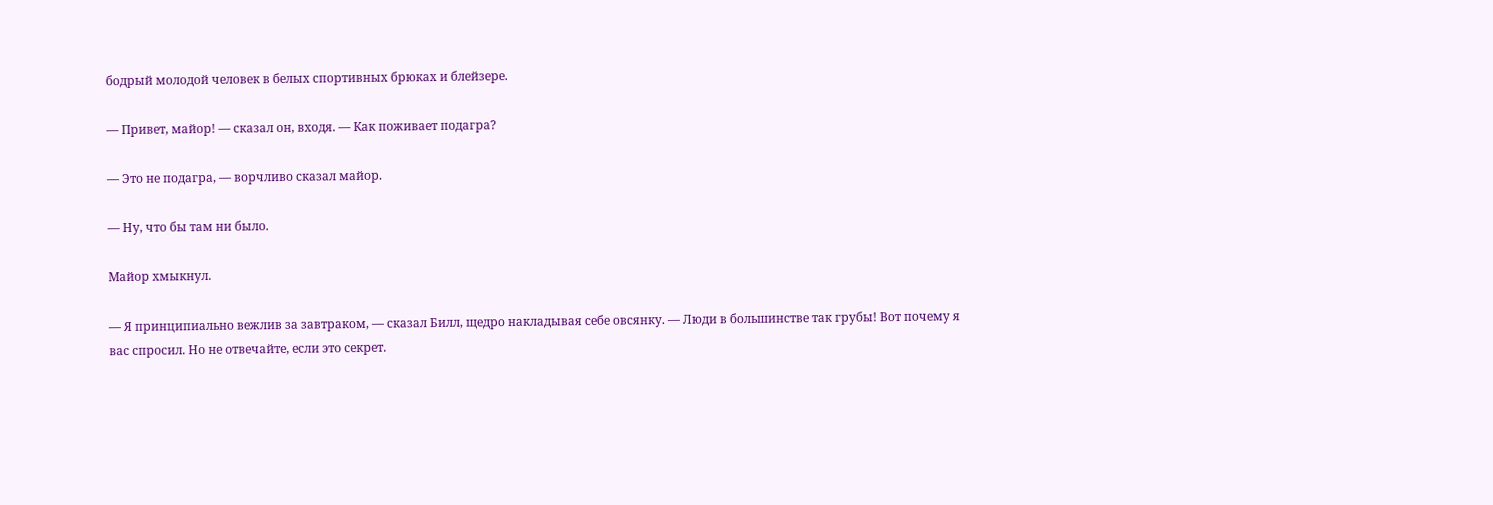бодрый молодой человек в белых спортивных брюках и блейзере.

— Привет, майор! — сказал он, входя. — Как поживает подагра?

— Это не подагра, — ворчливо сказал майор.

— Ну, что бы там ни было.

Майор хмыкнул.

— Я принципиально вежлив за завтраком, — сказал Билл, щедро накладывая себе овсянку. — Люди в большинстве так грубы! Вот почему я вас спросил. Но не отвечайте, если это секрет.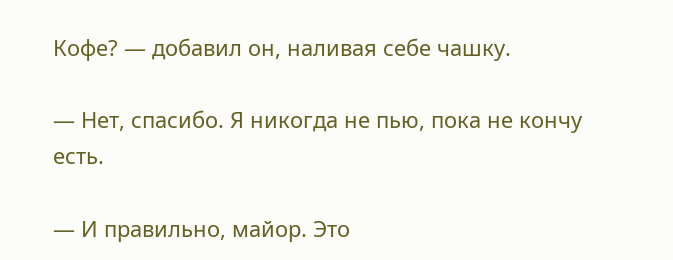Кофе? — добавил он, наливая себе чашку.

— Нет, спасибо. Я никогда не пью, пока не кончу есть.

— И правильно, майор. Это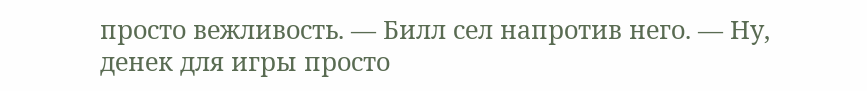просто вежливость. — Билл сел напротив него. — Ну, денек для игры просто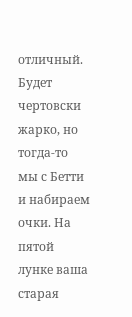отличный. Будет чертовски жарко, но тогда-то мы с Бетти и набираем очки. На пятой лунке ваша старая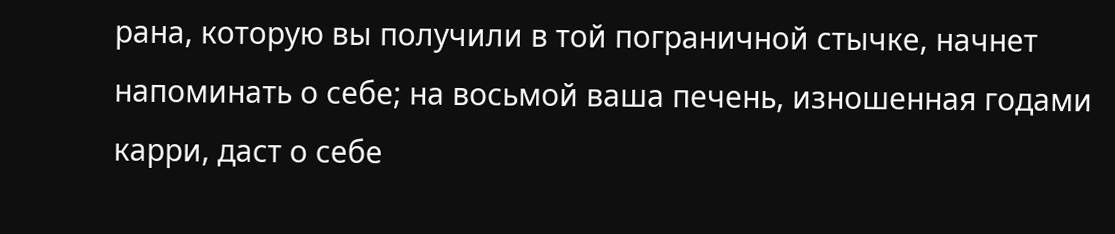рана, которую вы получили в той пограничной стычке, начнет напоминать о себе; на восьмой ваша печень, изношенная годами карри, даст о себе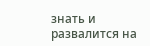знать и развалится на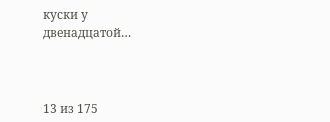куски у двенадцатой…



13 из 175